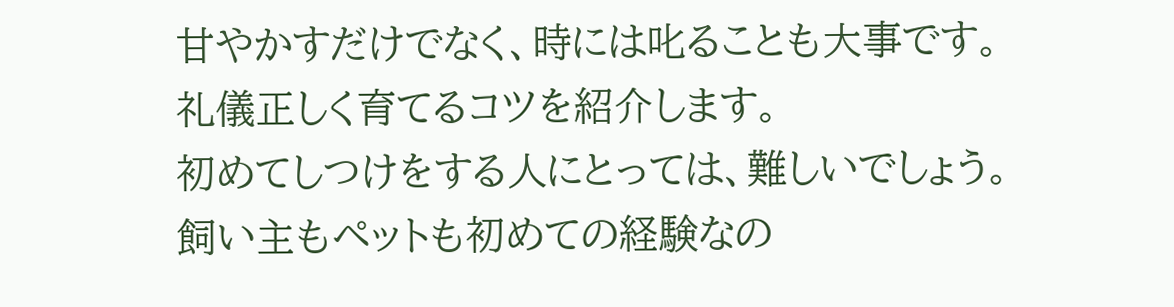甘やかすだけでなく、時には叱ることも大事です。
礼儀正しく育てるコツを紹介します。
初めてしつけをする人にとっては、難しいでしょう。
飼い主もペットも初めての経験なの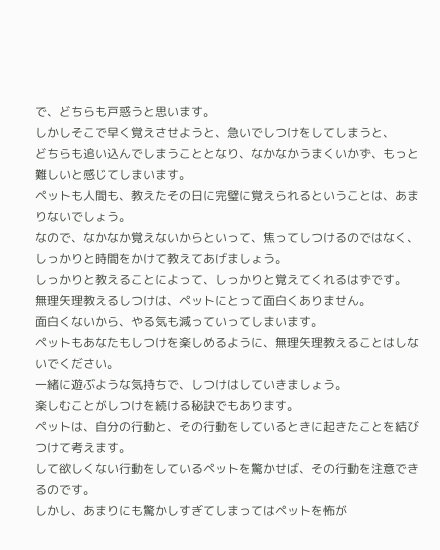で、どちらも戸惑うと思います。
しかしそこで早く覚えさせようと、急いでしつけをしてしまうと、
どちらも追い込んでしまうこととなり、なかなかうまくいかず、もっと難しいと感じてしまいます。
ペットも人間も、教えたその日に完璧に覚えられるということは、あまりないでしょう。
なので、なかなか覚えないからといって、焦ってしつけるのではなく、しっかりと時間をかけて教えてあげましょう。
しっかりと教えることによって、しっかりと覚えてくれるはずです。
無理矢理教えるしつけは、ペットにとって面白くありません。
面白くないから、やる気も減っていってしまいます。
ペットもあなたもしつけを楽しめるように、無理矢理教えることはしないでください。
一緒に遊ぶような気持ちで、しつけはしていきましょう。
楽しむことがしつけを続ける秘訣でもあります。
ペットは、自分の行動と、その行動をしているときに起きたことを結びつけて考えます。
して欲しくない行動をしているペットを驚かせば、その行動を注意できるのです。
しかし、あまりにも驚かしすぎてしまってはペットを怖が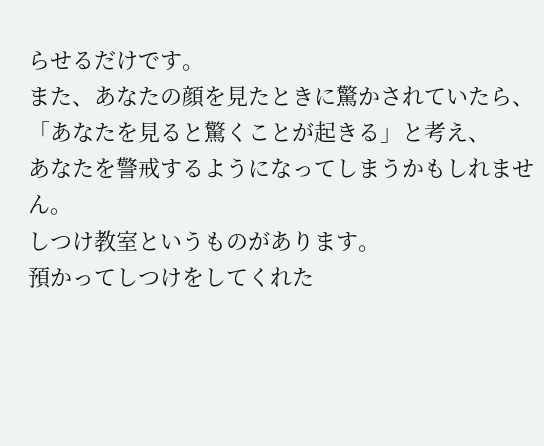らせるだけです。
また、あなたの顔を見たときに驚かされていたら、「あなたを見ると驚くことが起きる」と考え、
あなたを警戒するようになってしまうかもしれません。
しつけ教室というものがあります。
預かってしつけをしてくれた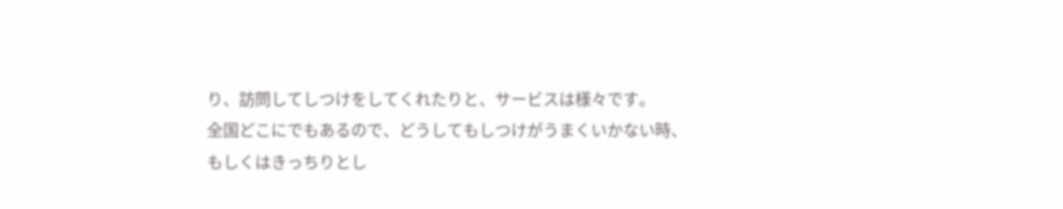り、訪問してしつけをしてくれたりと、サービスは様々です。
全国どこにでもあるので、どうしてもしつけがうまくいかない時、
もしくはきっちりとし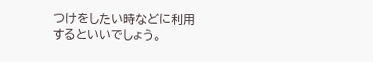つけをしたい時などに利用するといいでしょう。